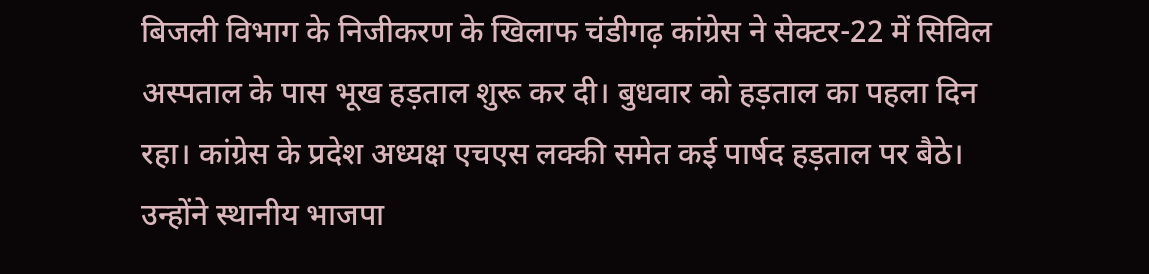बिजली विभाग के निजीकरण के खिलाफ चंडीगढ़ कांग्रेस ने सेक्टर-22 में सिविल अस्पताल के पास भूख हड़ताल शुरू कर दी। बुधवार को हड़ताल का पहला दिन रहा। कांग्रेस के प्रदेश अध्यक्ष एचएस लक्की समेत कई पार्षद हड़ताल पर बैठे। उन्होंने स्थानीय भाजपा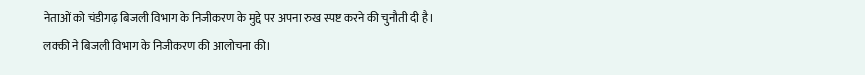नेताओं को चंडीगढ़ बिजली विभाग के निजीकरण के मुद्दे पर अपना रुख स्पष्ट करने की चुनौती दी है।
लक्की ने बिजली विभाग के निजीकरण की आलोचना की।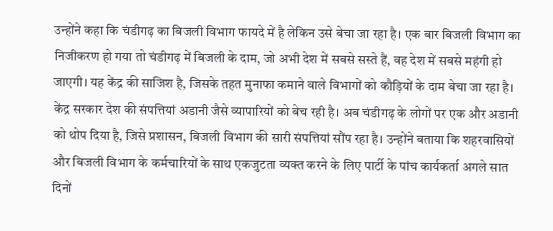उन्होंने कहा कि चंडीगढ़ का बिजली विभाग फायदे में है लेकिन उसे बेचा जा रहा है। एक बार बिजली विभाग का निजीकरण हो गया तो चंडीगढ़ में बिजली के दाम, जो अभी देश में सबसे सस्ते हैं, वह देश में सबसे महंगी हो जाएगी। यह केंद्र की साजिश है, जिसके तहत मुनाफा कमाने वाले विभागों को कौड़ियों के दाम बेचा जा रहा है। केंद्र सरकार देश की संपत्तियां अडानी जैसे व्यापारियों को बेच रही है। अब चंडीगढ़ के लोगों पर एक और अडानी को थोप दिया है, जिसे प्रशासन, बिजली विभाग की सारी संपत्तियां सौंप रहा है। उन्होंने बताया कि शहरवासियों और बिजली विभाग के कर्मचारियों के साथ एकजुटता व्यक्त करने के लिए पार्टी के पांच कार्यकर्ता अगले सात दिनों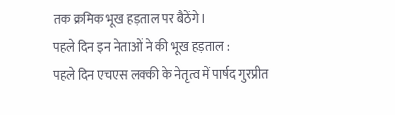तक क्रमिक भूख हड़ताल पर बैठेंगे।
पहले दिन इन नेताओं ने की भूख हड़ताल :
पहले दिन एचएस लक्की के नेतृत्व में पार्षद गुरप्रीत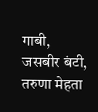गाबी, जसबीर बंटी, तरुणा मेहता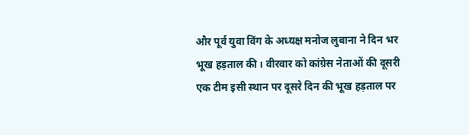और पूर्व युवा विंग के अध्यक्ष मनोज लुबाना ने दिन भर भूख हड़ताल की। वीरवार को कांग्रेस नेताओं की दूसरी एक टीम इसी स्थान पर दूसरे दिन की भूख हड़ताल पर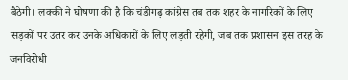बैठेगी। लक्की ने घोषणा की है कि चंडीगढ़ कांग्रेस तब तक शहर के नागरिकों के लिए सड़कों पर उतर कर उनके अधिकारों के लिए लड़ती रहेगी, जब तक प्रशासन इस तरह के जनविरोधी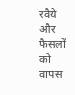रवैये और फैसलों को वापस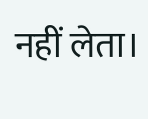नहीं लेता।